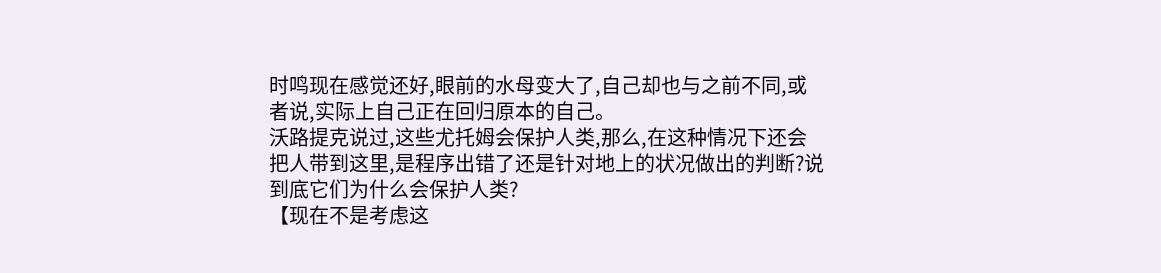时鸣现在感觉还好,眼前的水母变大了,自己却也与之前不同,或者说,实际上自己正在回归原本的自己。
沃路提克说过,这些尤托姆会保护人类,那么,在这种情况下还会把人带到这里,是程序出错了还是针对地上的状况做出的判断?说到底它们为什么会保护人类?
【现在不是考虑这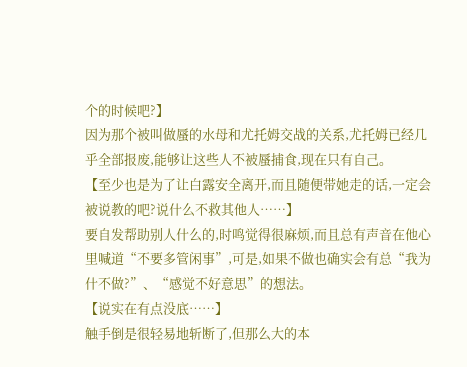个的时候吧?】
因为那个被叫做蜃的水母和尤托姆交战的关系,尤托姆已经几乎全部报废,能够让这些人不被蜃捕食,现在只有自己。
【至少也是为了让白露安全离开,而且随便带她走的话,一定会被说教的吧?说什么不救其他人……】
要自发帮助别人什么的,时鸣觉得很麻烦,而且总有声音在他心里喊道“不要多管闲事”,可是,如果不做也确实会有总“我为什不做?”、“感觉不好意思”的想法。
【说实在有点没底……】
触手倒是很轻易地斩断了,但那么大的本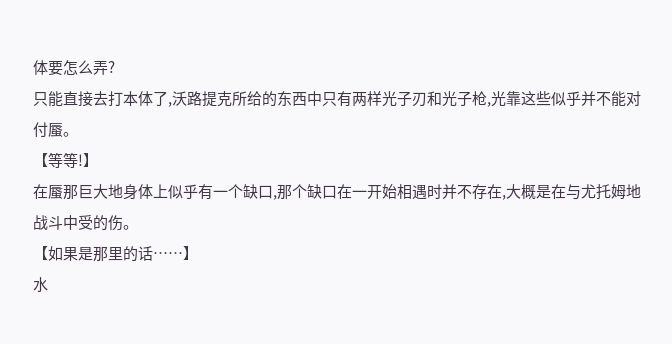体要怎么弄?
只能直接去打本体了,沃路提克所给的东西中只有两样光子刃和光子枪,光靠这些似乎并不能对付蜃。
【等等!】
在蜃那巨大地身体上似乎有一个缺口,那个缺口在一开始相遇时并不存在,大概是在与尤托姆地战斗中受的伤。
【如果是那里的话……】
水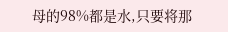母的98%都是水,只要将那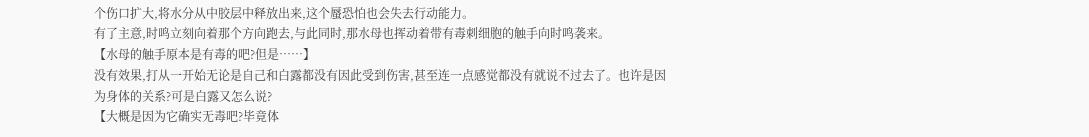个伤口扩大,将水分从中胶层中释放出来,这个蜃恐怕也会失去行动能力。
有了主意,时鸣立刻向着那个方向跑去,与此同时,那水母也挥动着带有毒刺细胞的触手向时鸣袭来。
【水母的触手原本是有毒的吧?但是……】
没有效果,打从一开始无论是自己和白露都没有因此受到伤害,甚至连一点感觉都没有就说不过去了。也许是因为身体的关系?可是白露又怎么说?
【大概是因为它确实无毒吧?毕竟体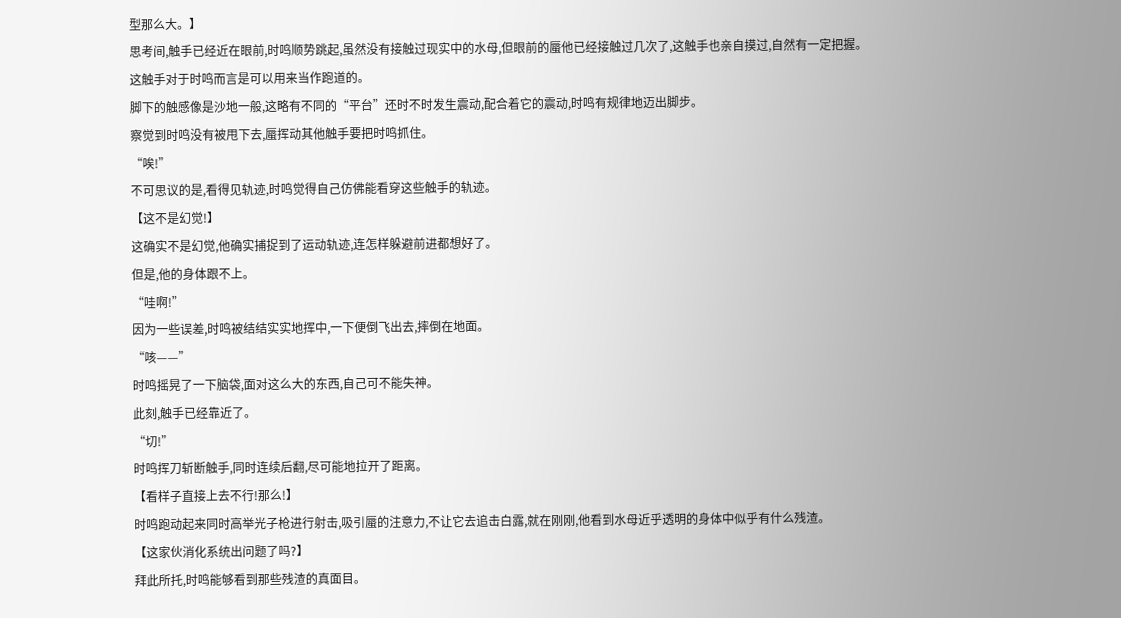型那么大。】
思考间,触手已经近在眼前,时鸣顺势跳起,虽然没有接触过现实中的水母,但眼前的蜃他已经接触过几次了,这触手也亲自摸过,自然有一定把握。
这触手对于时鸣而言是可以用来当作跑道的。
脚下的触感像是沙地一般,这略有不同的“平台”还时不时发生震动,配合着它的震动,时鸣有规律地迈出脚步。
察觉到时鸣没有被甩下去,蜃挥动其他触手要把时鸣抓住。
“唉!”
不可思议的是,看得见轨迹,时鸣觉得自己仿佛能看穿这些触手的轨迹。
【这不是幻觉!】
这确实不是幻觉,他确实捕捉到了运动轨迹,连怎样躲避前进都想好了。
但是,他的身体跟不上。
“哇啊!”
因为一些误差,时鸣被结结实实地挥中,一下便倒飞出去,摔倒在地面。
“咳——”
时鸣摇晃了一下脑袋,面对这么大的东西,自己可不能失神。
此刻,触手已经靠近了。
“切!”
时鸣挥刀斩断触手,同时连续后翻,尽可能地拉开了距离。
【看样子直接上去不行!那么!】
时鸣跑动起来同时高举光子枪进行射击,吸引蜃的注意力,不让它去追击白露,就在刚刚,他看到水母近乎透明的身体中似乎有什么残渣。
【这家伙消化系统出问题了吗?】
拜此所托,时鸣能够看到那些残渣的真面目。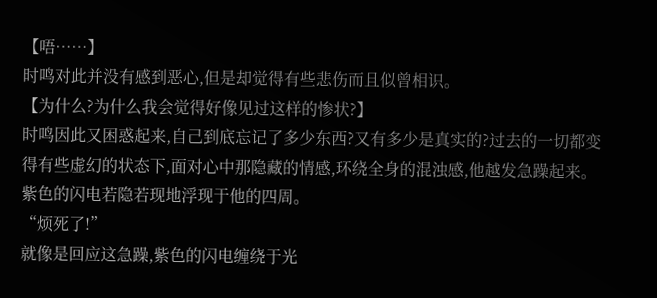【唔……】
时鸣对此并没有感到恶心,但是却觉得有些悲伤而且似曾相识。
【为什么?为什么我会觉得好像见过这样的惨状?】
时鸣因此又困惑起来,自己到底忘记了多少东西?又有多少是真实的?过去的一切都变得有些虚幻的状态下,面对心中那隐藏的情感,环绕全身的混浊感,他越发急躁起来。
紫色的闪电若隐若现地浮现于他的四周。
“烦死了!”
就像是回应这急躁,紫色的闪电缠绕于光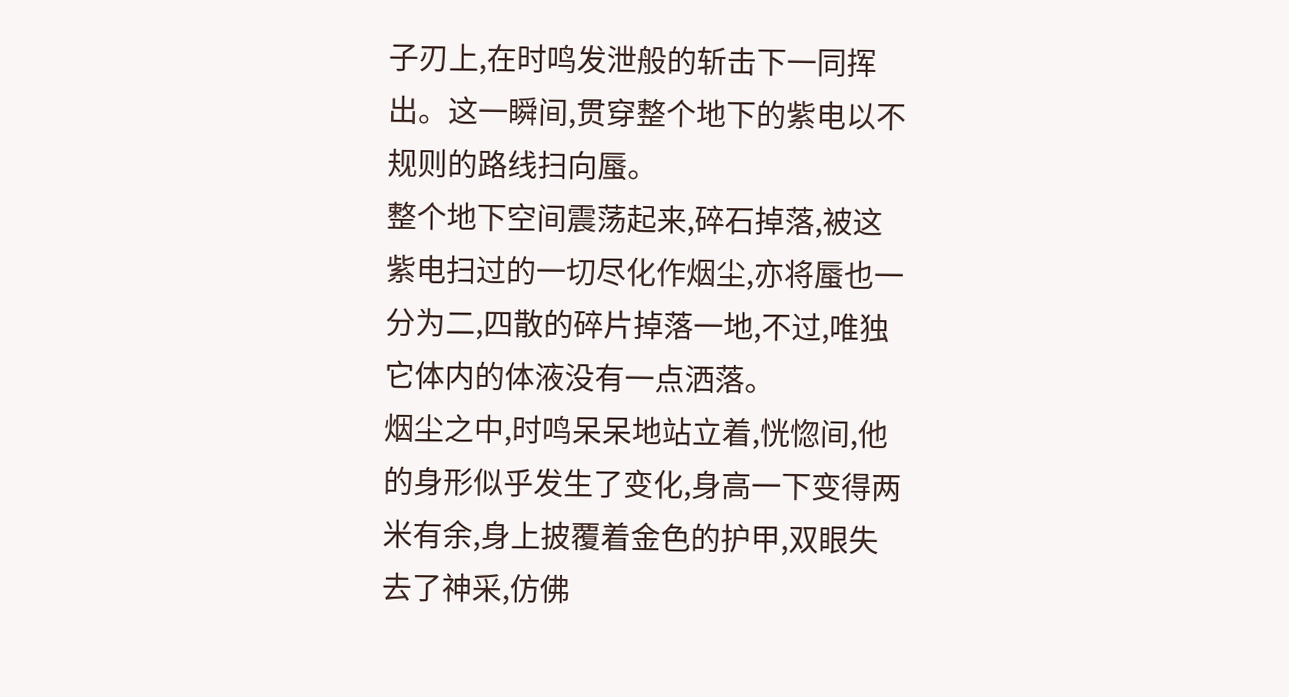子刃上,在时鸣发泄般的斩击下一同挥出。这一瞬间,贯穿整个地下的紫电以不规则的路线扫向蜃。
整个地下空间震荡起来,碎石掉落,被这紫电扫过的一切尽化作烟尘,亦将蜃也一分为二,四散的碎片掉落一地,不过,唯独它体内的体液没有一点洒落。
烟尘之中,时鸣呆呆地站立着,恍惚间,他的身形似乎发生了变化,身高一下变得两米有余,身上披覆着金色的护甲,双眼失去了神采,仿佛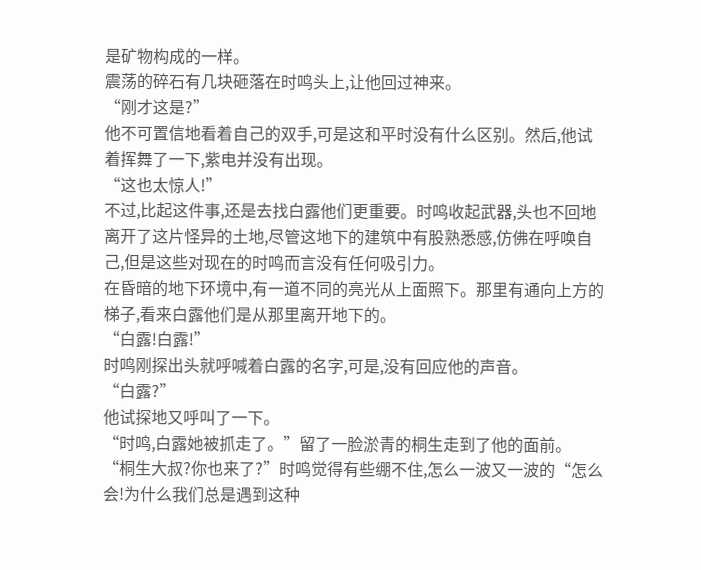是矿物构成的一样。
震荡的碎石有几块砸落在时鸣头上,让他回过神来。
“刚才这是?”
他不可置信地看着自己的双手,可是这和平时没有什么区别。然后,他试着挥舞了一下,紫电并没有出现。
“这也太惊人!”
不过,比起这件事,还是去找白露他们更重要。时鸣收起武器,头也不回地离开了这片怪异的土地,尽管这地下的建筑中有股熟悉感,仿佛在呼唤自己,但是这些对现在的时鸣而言没有任何吸引力。
在昏暗的地下环境中,有一道不同的亮光从上面照下。那里有通向上方的梯子,看来白露他们是从那里离开地下的。
“白露!白露!”
时鸣刚探出头就呼喊着白露的名字,可是,没有回应他的声音。
“白露?”
他试探地又呼叫了一下。
“时鸣,白露她被抓走了。”留了一脸淤青的桐生走到了他的面前。
“桐生大叔?你也来了?”时鸣觉得有些绷不住,怎么一波又一波的“怎么会!为什么我们总是遇到这种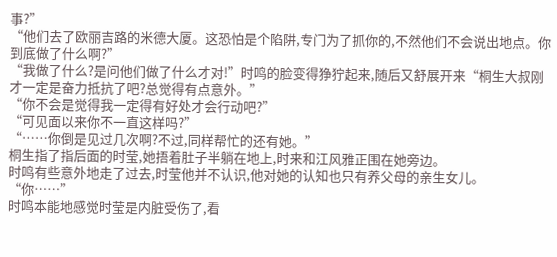事?”
“他们去了欧丽吉路的米德大厦。这恐怕是个陷阱,专门为了抓你的,不然他们不会说出地点。你到底做了什么啊?”
“我做了什么?是问他们做了什么才对!”时鸣的脸变得狰狞起来,随后又舒展开来“桐生大叔刚才一定是奋力抵抗了吧?总觉得有点意外。”
“你不会是觉得我一定得有好处才会行动吧?”
“可见面以来你不一直这样吗?”
“……你倒是见过几次啊?不过,同样帮忙的还有她。”
桐生指了指后面的时莹,她捂着肚子半躺在地上,时来和江风雅正围在她旁边。
时鸣有些意外地走了过去,时莹他并不认识,他对她的认知也只有养父母的亲生女儿。
“你……”
时鸣本能地感觉时莹是内脏受伤了,看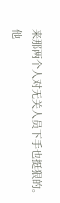来那两个人对无关人员下手也挺狠的。
他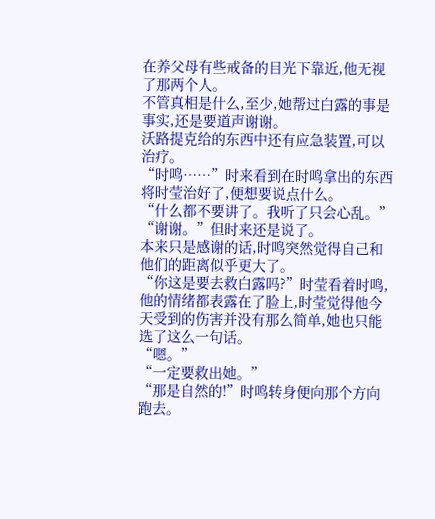在养父母有些戒备的目光下靠近,他无视了那两个人。
不管真相是什么,至少,她帮过白露的事是事实,还是要道声谢谢。
沃路提克给的东西中还有应急装置,可以治疗。
“时鸣……”时来看到在时鸣拿出的东西将时莹治好了,便想要说点什么。
“什么都不要讲了。我听了只会心乱。”
“谢谢。”但时来还是说了。
本来只是感谢的话,时鸣突然觉得自己和他们的距离似乎更大了。
“你这是要去救白露吗?”时莹看着时鸣,他的情绪都表露在了脸上,时莹觉得他今天受到的伤害并没有那么简单,她也只能选了这么一句话。
“嗯。”
“一定要救出她。”
“那是自然的!”时鸣转身便向那个方向跑去。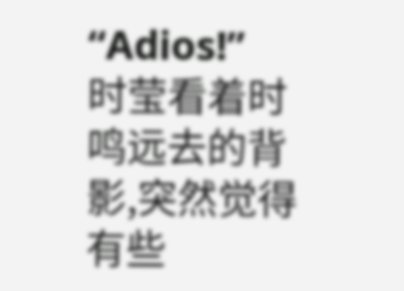“Adios!”
时莹看着时鸣远去的背影,突然觉得有些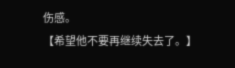伤感。
【希望他不要再继续失去了。】